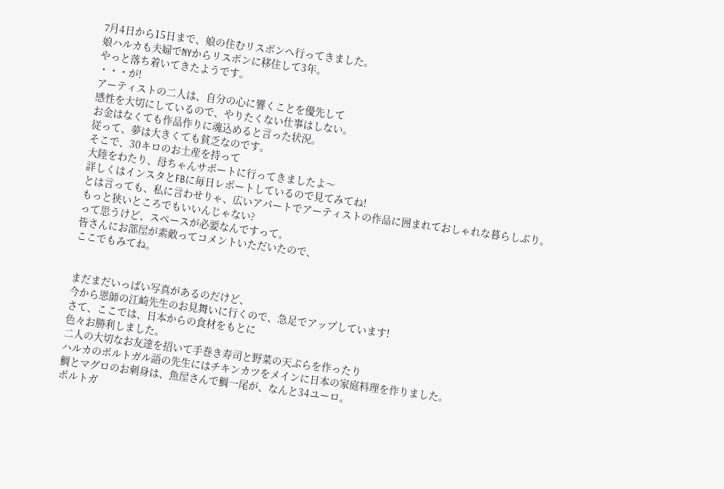7月4日から15日まで、娘の住むリスボンへ行ってきました。
娘ハルカも夫婦でNYからリスボンに移住して3年。
やっと落ち着いてきたようです。
・・・が!
アーティストの二人は、自分の心に響くことを優先して
感性を大切にしているので、やりたくない仕事はしない。
お金はなくても作品作りに魂込めると言った状況。
従って、夢は大きくても貧乏なのです。
そこで、30キロのお土産を持って
大陸をわたり、母ちゃんサポートに行ってきましたよ〜
詳しくはインスタとFBに毎日レポートしているので見てみてね!
とは言っても、私に言わせりゃ、広いアパートでアーティストの作品に囲まれておしゃれな暮らしぶり。
もっと狭いところでもいいんじゃない?
って思うけど、スペースが必要なんですって。
皆さんにお部屋が素敵ってコメントいただいたので、
ここでもみてね。


まだまだいっぱい写真があるのだけど、
今から恩師の江崎先生のお見舞いに行くので、急足でアップしています!
さて、ここでは、日本からの食材をもとに
色々お勝利しました。
二人の大切なお友達を招いて手巻き寿司と野菜の天ぷらを作ったり
ハルカのポルトガル語の先生にはチキンカツをメインに日本の家庭料理を作りました。
鯛とマグロのお刺身は、魚屋さんで鯛一尾が、なんと34ユーロ。
ポルトガ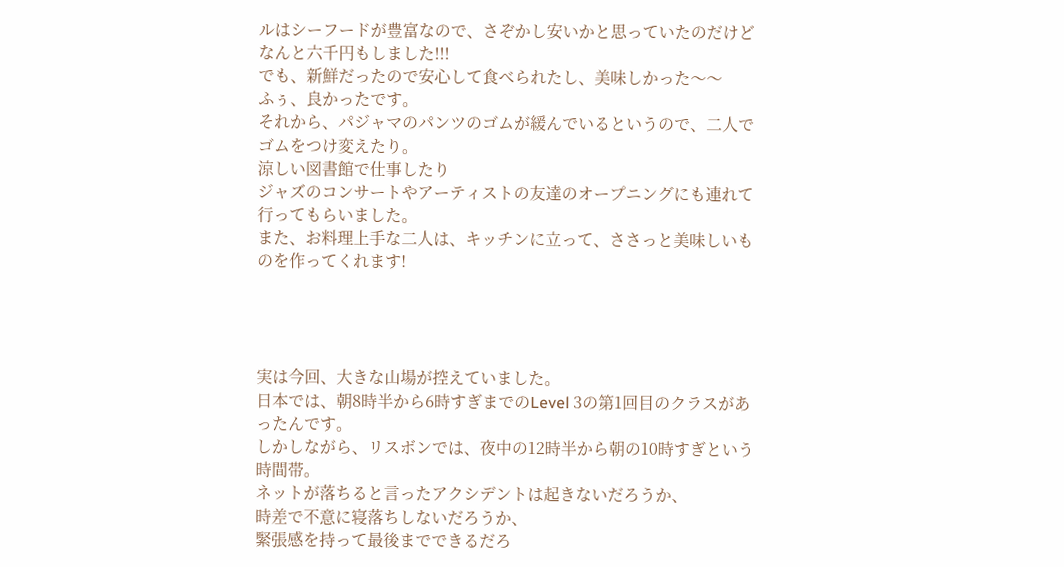ルはシーフードが豊富なので、さぞかし安いかと思っていたのだけど
なんと六千円もしました!!!
でも、新鮮だったので安心して食べられたし、美味しかった〜〜
ふぅ、良かったです。
それから、パジャマのパンツのゴムが緩んでいるというので、二人でゴムをつけ変えたり。
涼しい図書館で仕事したり
ジャズのコンサートやアーティストの友達のオープニングにも連れて行ってもらいました。
また、お料理上手な二人は、キッチンに立って、ささっと美味しいものを作ってくれます!




実は今回、大きな山場が控えていました。
日本では、朝8時半から6時すぎまでのLevel 3の第1回目のクラスがあったんです。
しかしながら、リスボンでは、夜中の12時半から朝の10時すぎという時間帯。
ネットが落ちると言ったアクシデントは起きないだろうか、
時差で不意に寝落ちしないだろうか、
緊張感を持って最後までできるだろ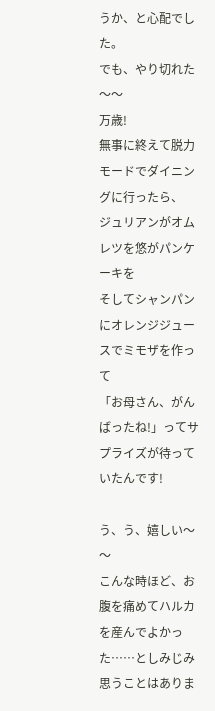うか、と心配でした。
でも、やり切れた〜〜
万歳!
無事に終えて脱力モードでダイニングに行ったら、
ジュリアンがオムレツを悠がパンケーキを
そしてシャンパンにオレンジジュースでミモザを作って
「お母さん、がんばったね!」ってサプライズが待っていたんです!

う、う、嬉しい〜〜
こんな時ほど、お腹を痛めてハルカを産んでよかった……としみじみ思うことはありま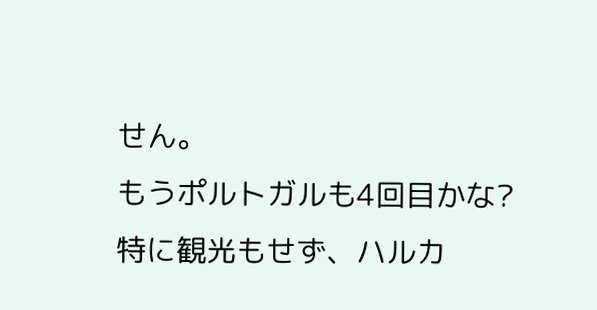せん。
もうポルトガルも4回目かな?
特に観光もせず、ハルカ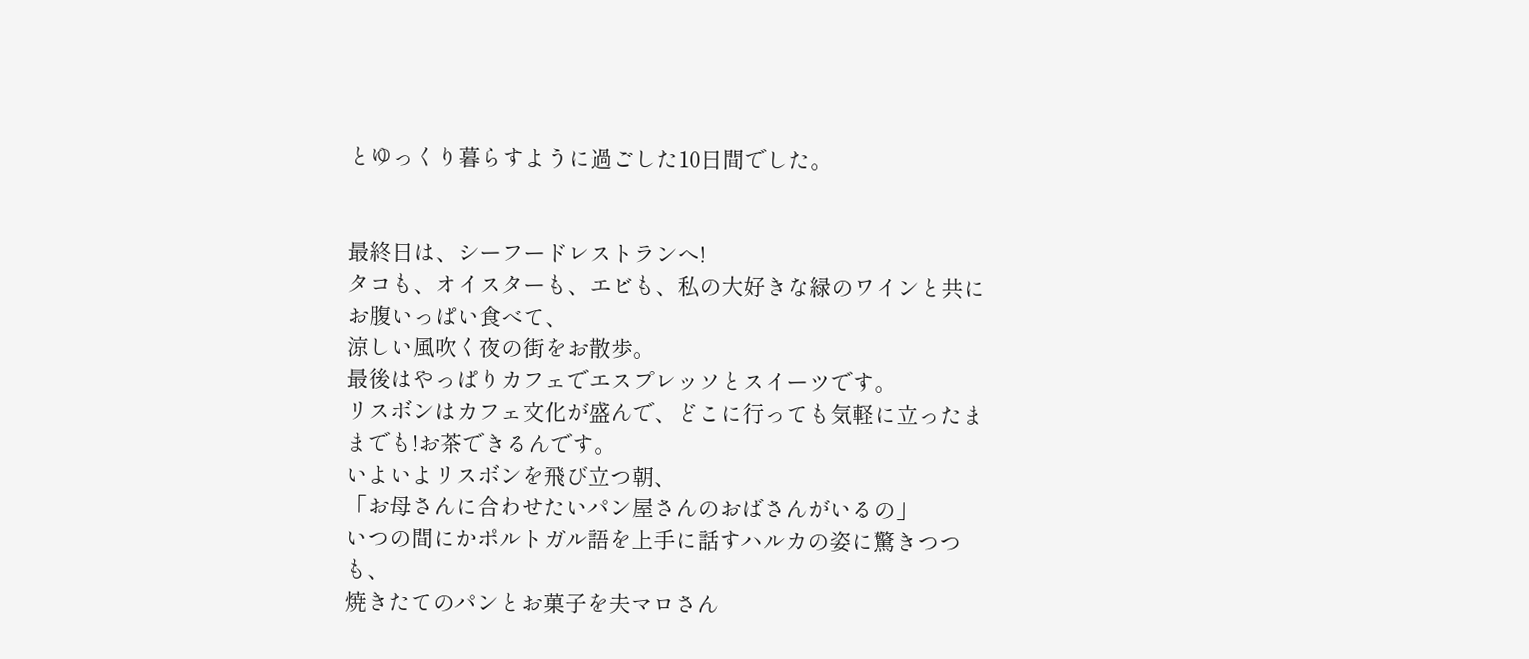とゆっくり暮らすように過ごした10日間でした。


最終日は、シーフードレストランへ!
タコも、オイスターも、エビも、私の大好きな緑のワインと共にお腹いっぱい食べて、
涼しい風吹く夜の街をお散歩。
最後はやっぱりカフェでエスプレッソとスイーツです。
リスボンはカフェ文化が盛んで、どこに行っても気軽に立ったままでも!お茶できるんです。
いよいよリスボンを飛び立つ朝、
「お母さんに合わせたいパン屋さんのおばさんがいるの」
いつの間にかポルトガル語を上手に話すハルカの姿に驚きつつも、
焼きたてのパンとお菓子を夫マロさん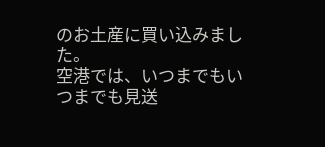のお土産に買い込みました。
空港では、いつまでもいつまでも見送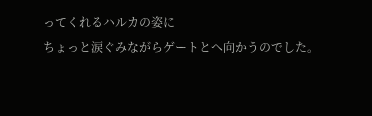ってくれるハルカの姿に
ちょっと涙ぐみながらゲートとへ向かうのでした。